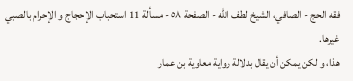فقه الحج - الصافي، الشيخ لطف الله - الصفحة ٥٨ - مسألة 11 استحباب الإحجاج و الإحرام بالصبي
غيرها.
هذا، و لكن يمكن أن يقال بدلالة رواية معاوية بن عمار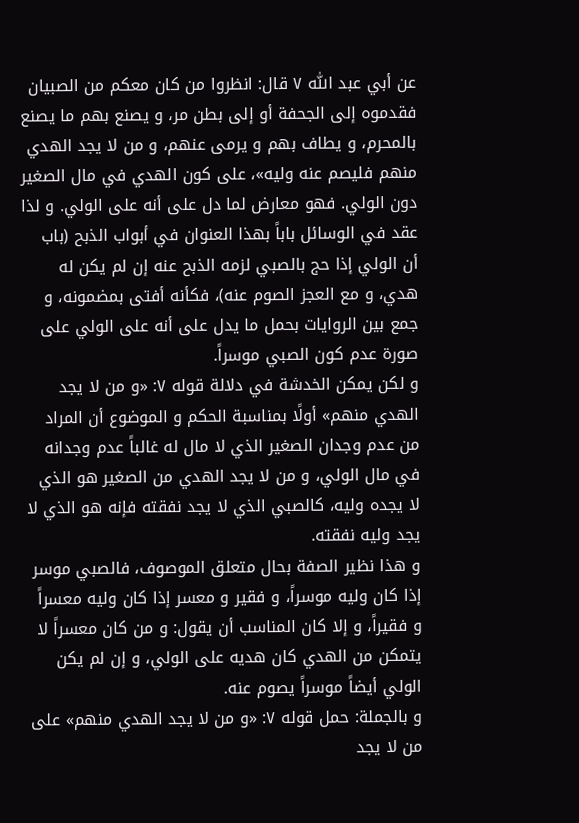عن أبي عبد اللّٰه ٧ قال: انظروا من كان معكم من الصبيان فقدموه إلى الجحفة أو إلى بطن مر، و يصنع بهم ما يصنع بالمحرم، و يطاف بهم و يرمى عنهم، و من لا يجد الهدي منهم فليصم عنه وليه»، على كون الهدي في مال الصغير دون الولي. فهو معارض لما دل على أنه على الولي. و لذا عقد في الوسائل باباً بهذا العنوان في أبواب الذبح (باب أن الولي إذا حج بالصبي لزمه الذبح عنه إن لم يكن له هدي، و مع العجز الصوم عنه)، فكأنه أفتى بمضمونه، و جمع بين الروايات بحمل ما يدل على أنه على الولي على صورة عدم كون الصبي موسراً.
و لكن يمكن الخدشة في دلالة قوله ٧: «و من لا يجد الهدي منهم» أولًا بمناسبة الحكم و الموضوع أن المراد من عدم وجدان الصغير الذي لا مال له غالباً عدم وجدانه في مال الولي، و من لا يجد الهدي من الصغير هو الذي لا يجده وليه، كالصبي الذي لا يجد نفقته فإنه هو الذي لا يجد وليه نفقته.
و هذا نظير الصفة بحال متعلق الموصوف، فالصبي موسر إذا كان وليه موسراً، و فقير و معسر إذا كان وليه معسراً و فقيراً، و إلا كان المناسب أن يقول: و من كان معسراً لا يتمكن من الهدي كان هديه على الولي، و إن لم يكن الولي أيضاً موسراً يصوم عنه.
و بالجملة: حمل قوله ٧: «و من لا يجد الهدي منهم» على من لا يجد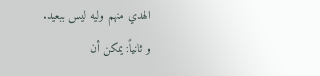الهدي منهم وليه ليس ببعيد.
و ثانياً: يمكن أن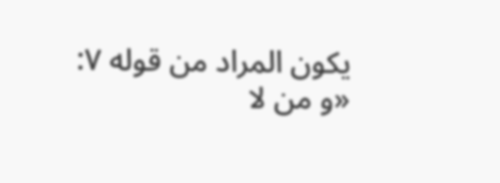يكون المراد من قوله ٧: «و من لا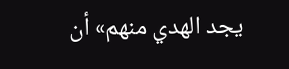يجد الهدي منهم» أن